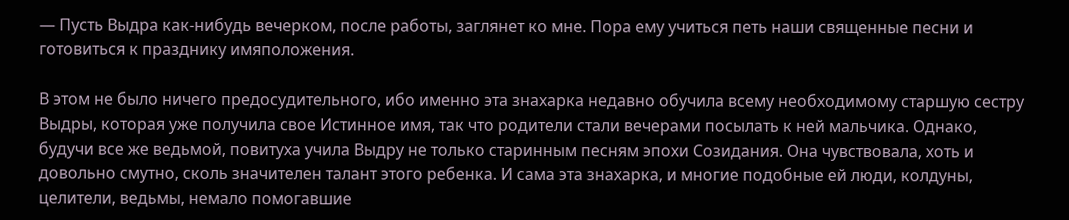— Пусть Выдра как-нибудь вечерком, после работы, заглянет ко мне. Пора ему учиться петь наши священные песни и готовиться к празднику имяположения.

В этом не было ничего предосудительного, ибо именно эта знахарка недавно обучила всему необходимому старшую сестру Выдры, которая уже получила свое Истинное имя, так что родители стали вечерами посылать к ней мальчика. Однако, будучи все же ведьмой, повитуха учила Выдру не только старинным песням эпохи Созидания. Она чувствовала, хоть и довольно смутно, сколь значителен талант этого ребенка. И сама эта знахарка, и многие подобные ей люди, колдуны, целители, ведьмы, немало помогавшие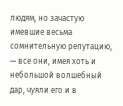людям, но зачастую имевшие весьма сомнительную репутацию, — все они, имея хоть и небольшой волшебный дар, чуяли его и в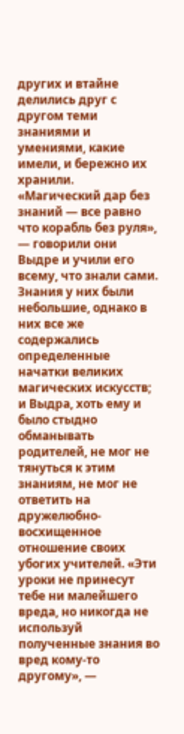других и втайне делились друг с другом теми знаниями и умениями, какие имели, и бережно их хранили. «Магический дар без знаний — все равно что корабль без руля», — говорили они Выдре и учили его всему, что знали сами. Знания у них были небольшие, однако в них все же содержались определенные начатки великих магических искусств; и Выдра, хоть ему и было стыдно обманывать родителей, не мог не тянуться к этим знаниям, не мог не ответить на дружелюбно-восхищенное отношение своих убогих учителей. «Эти уроки не принесут тебе ни малейшего вреда, но никогда не используй полученные знания во вред кому-то другому», —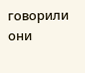говорили они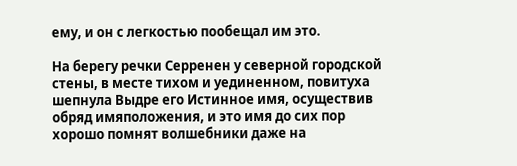ему, и он с легкостью пообещал им это.

На берегу речки Серренен у северной городской стены, в месте тихом и уединенном, повитуха шепнула Выдре его Истинное имя, осуществив обряд имяположения, и это имя до сих пор хорошо помнят волшебники даже на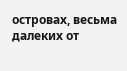островах, весьма далеких от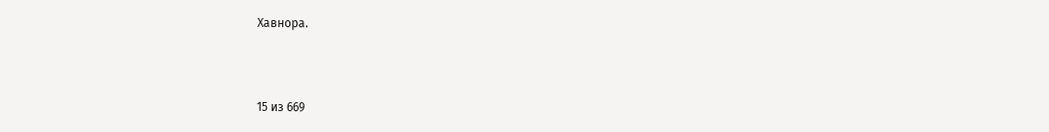Хавнора.



15 из 669